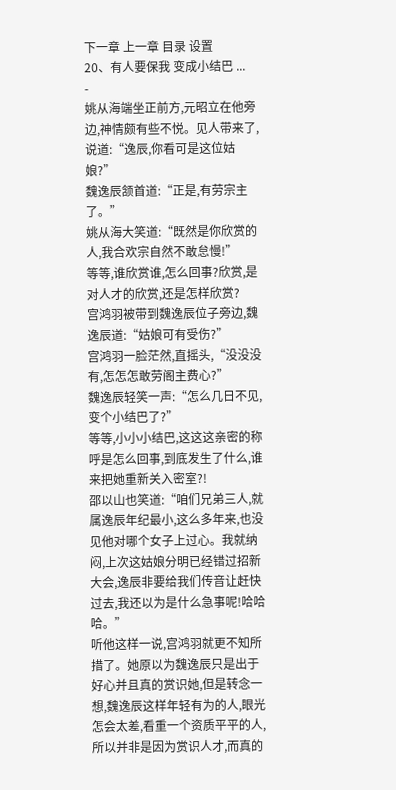下一章 上一章 目录 设置
20、有人要保我 变成小结巴 ...
-
姚从海端坐正前方,元昭立在他旁边,神情颇有些不悦。见人带来了,说道:“逸辰,你看可是这位姑娘?”
魏逸辰颔首道:“正是,有劳宗主了。”
姚从海大笑道:“既然是你欣赏的人,我合欢宗自然不敢怠慢!”
等等,谁欣赏谁,怎么回事?欣赏,是对人才的欣赏,还是怎样欣赏?
宫鸿羽被带到魏逸辰位子旁边,魏逸辰道:“姑娘可有受伤?”
宫鸿羽一脸茫然,直摇头,“没没没有,怎怎怎敢劳阁主费心?”
魏逸辰轻笑一声:“怎么几日不见,变个小结巴了?”
等等,小小小结巴,这这这亲密的称呼是怎么回事,到底发生了什么,谁来把她重新关入密室?!
邵以山也笑道:“咱们兄弟三人,就属逸辰年纪最小,这么多年来,也没见他对哪个女子上过心。我就纳闷,上次这姑娘分明已经错过招新大会,逸辰非要给我们传音让赶快过去,我还以为是什么急事呢!哈哈哈。”
听他这样一说,宫鸿羽就更不知所措了。她原以为魏逸辰只是出于好心并且真的赏识她,但是转念一想,魏逸辰这样年轻有为的人,眼光怎会太差,看重一个资质平平的人,所以并非是因为赏识人才,而真的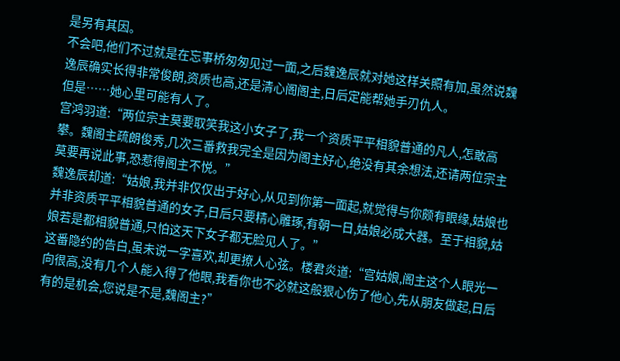是另有其因。
不会吧,他们不过就是在忘事桥匆匆见过一面,之后魏逸辰就对她这样关照有加,虽然说魏逸辰确实长得非常俊朗,资质也高,还是清心阁阁主,日后定能帮她手刃仇人。
但是……她心里可能有人了。
宫鸿羽道:“两位宗主莫要取笑我这小女子了,我一个资质平平相貌普通的凡人,怎敢高攀。魏阁主疏朗俊秀,几次三番救我完全是因为阁主好心,绝没有其余想法,还请两位宗主莫要再说此事,恐惹得阁主不悦。”
魏逸辰却道:“姑娘,我并非仅仅出于好心,从见到你第一面起,就觉得与你颇有眼缘,姑娘也并非资质平平相貌普通的女子,日后只要精心雕琢,有朝一日,姑娘必成大器。至于相貌,姑娘若是都相貌普通,只怕这天下女子都无脸见人了。”
这番隐约的告白,虽未说一字喜欢,却更撩人心弦。楼君炎道:“宫姑娘,阁主这个人眼光一向很高,没有几个人能入得了他眼,我看你也不必就这般狠心伤了他心,先从朋友做起,日后有的是机会,您说是不是,魏阁主?”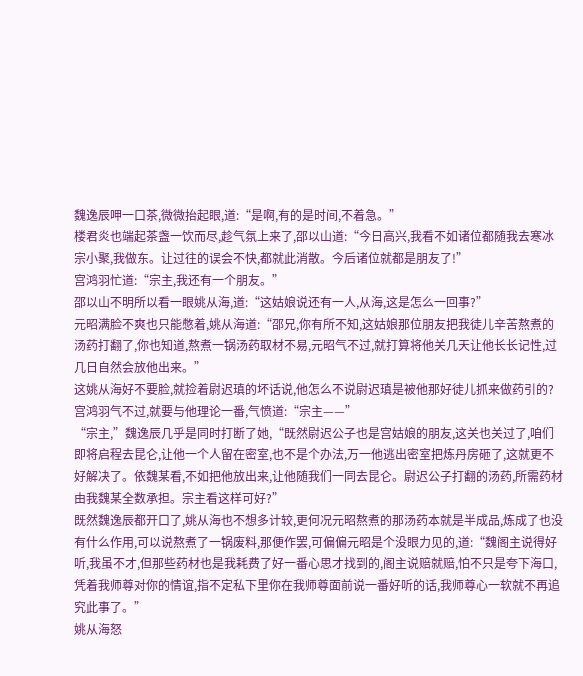魏逸辰呷一口茶,微微抬起眼,道:“是啊,有的是时间,不着急。”
楼君炎也端起茶盏一饮而尽,趁气氛上来了,邵以山道:“今日高兴,我看不如诸位都随我去寒冰宗小聚,我做东。让过往的误会不快,都就此消散。今后诸位就都是朋友了!”
宫鸿羽忙道:“宗主,我还有一个朋友。”
邵以山不明所以看一眼姚从海,道:“这姑娘说还有一人,从海,这是怎么一回事?”
元昭满脸不爽也只能憋着,姚从海道:“邵兄,你有所不知,这姑娘那位朋友把我徒儿辛苦熬煮的汤药打翻了,你也知道,熬煮一锅汤药取材不易,元昭气不过,就打算将他关几天让他长长记性,过几日自然会放他出来。”
这姚从海好不要脸,就捡着尉迟瑱的坏话说,他怎么不说尉迟瑱是被他那好徒儿抓来做药引的?宫鸿羽气不过,就要与他理论一番,气愤道:“宗主——”
“宗主,”魏逸辰几乎是同时打断了她,“既然尉迟公子也是宫姑娘的朋友,这关也关过了,咱们即将启程去昆仑,让他一个人留在密室,也不是个办法,万一他逃出密室把炼丹房砸了,这就更不好解决了。依魏某看,不如把他放出来,让他随我们一同去昆仑。尉迟公子打翻的汤药,所需药材由我魏某全数承担。宗主看这样可好?”
既然魏逸辰都开口了,姚从海也不想多计较,更何况元昭熬煮的那汤药本就是半成品,炼成了也没有什么作用,可以说熬煮了一锅废料,那便作罢,可偏偏元昭是个没眼力见的,道:“魏阁主说得好听,我虽不才,但那些药材也是我耗费了好一番心思才找到的,阁主说赔就赔,怕不只是夸下海口,凭着我师尊对你的情谊,指不定私下里你在我师尊面前说一番好听的话,我师尊心一软就不再追究此事了。”
姚从海怒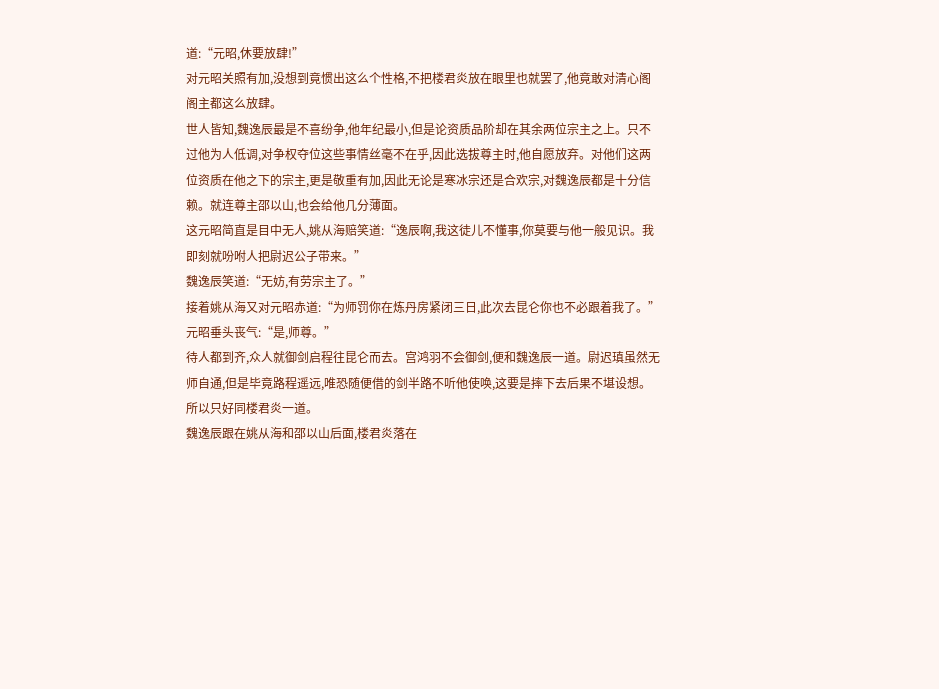道:“元昭,休要放肆!”
对元昭关照有加,没想到竟惯出这么个性格,不把楼君炎放在眼里也就罢了,他竟敢对清心阁阁主都这么放肆。
世人皆知,魏逸辰最是不喜纷争,他年纪最小,但是论资质品阶却在其余两位宗主之上。只不过他为人低调,对争权夺位这些事情丝毫不在乎,因此选拔尊主时,他自愿放弃。对他们这两位资质在他之下的宗主,更是敬重有加,因此无论是寒冰宗还是合欢宗,对魏逸辰都是十分信赖。就连尊主邵以山,也会给他几分薄面。
这元昭简直是目中无人,姚从海赔笑道:“逸辰啊,我这徒儿不懂事,你莫要与他一般见识。我即刻就吩咐人把尉迟公子带来。”
魏逸辰笑道:“无妨,有劳宗主了。”
接着姚从海又对元昭赤道:“为师罚你在炼丹房紧闭三日,此次去昆仑你也不必跟着我了。”
元昭垂头丧气:“是,师尊。”
待人都到齐,众人就御剑启程往昆仑而去。宫鸿羽不会御剑,便和魏逸辰一道。尉迟瑱虽然无师自通,但是毕竟路程遥远,唯恐随便借的剑半路不听他使唤,这要是摔下去后果不堪设想。所以只好同楼君炎一道。
魏逸辰跟在姚从海和邵以山后面,楼君炎落在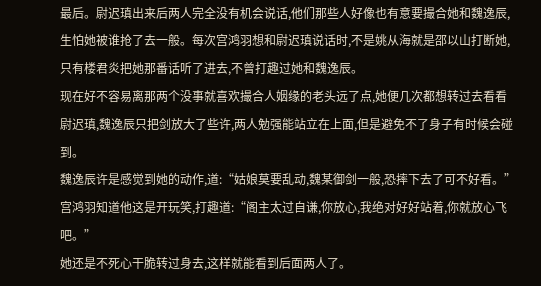最后。尉迟瑱出来后两人完全没有机会说话,他们那些人好像也有意要撮合她和魏逸辰,生怕她被谁抢了去一般。每次宫鸿羽想和尉迟瑱说话时,不是姚从海就是邵以山打断她,只有楼君炎把她那番话听了进去,不曾打趣过她和魏逸辰。
现在好不容易离那两个没事就喜欢撮合人姻缘的老头远了点,她便几次都想转过去看看尉迟瑱,魏逸辰只把剑放大了些许,两人勉强能站立在上面,但是避免不了身子有时候会碰到。
魏逸辰许是感觉到她的动作,道:“姑娘莫要乱动,魏某御剑一般,恐摔下去了可不好看。”
宫鸿羽知道他这是开玩笑,打趣道:“阁主太过自谦,你放心,我绝对好好站着,你就放心飞吧。”
她还是不死心干脆转过身去,这样就能看到后面两人了。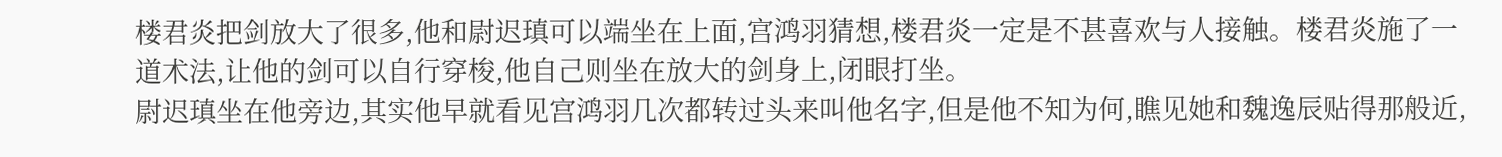楼君炎把剑放大了很多,他和尉迟瑱可以端坐在上面,宫鸿羽猜想,楼君炎一定是不甚喜欢与人接触。楼君炎施了一道术法,让他的剑可以自行穿梭,他自己则坐在放大的剑身上,闭眼打坐。
尉迟瑱坐在他旁边,其实他早就看见宫鸿羽几次都转过头来叫他名字,但是他不知为何,瞧见她和魏逸辰贴得那般近,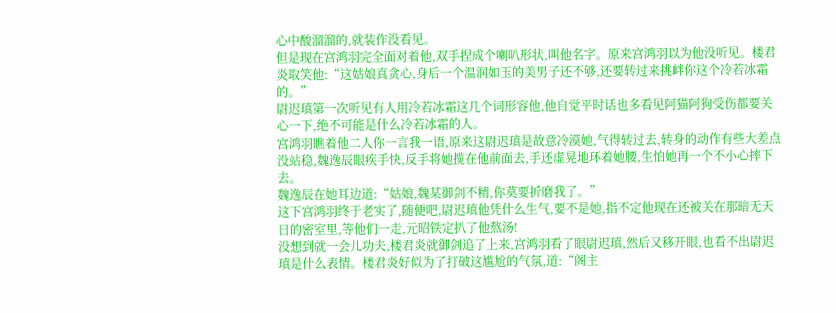心中酸溜溜的,就装作没看见。
但是现在宫鸿羽完全面对着他,双手捏成个喇叭形状,叫他名字。原来宫鸿羽以为他没听见。楼君炎取笑他:“这姑娘真贪心,身后一个温润如玉的美男子还不够,还要转过来挑衅你这个冷若冰霜的。”
尉迟瑱第一次听见有人用冷若冰霜这几个词形容他,他自觉平时话也多看见阿猫阿狗受伤都要关心一下,绝不可能是什么冷若冰霜的人。
宫鸿羽瞧着他二人你一言我一语,原来这尉迟瑱是故意冷漠她,气得转过去,转身的动作有些大差点没站稳,魏逸辰眼疾手快,反手将她揽在他前面去,手还虚晃地环着她腰,生怕她再一个不小心摔下去。
魏逸辰在她耳边道:“姑娘,魏某御剑不精,你莫要折磨我了。”
这下宫鸿羽终于老实了,随便吧,尉迟瑱他凭什么生气,要不是她,指不定他现在还被关在那暗无天日的密室里,等他们一走,元昭铁定扒了他熬汤!
没想到就一会儿功夫,楼君炎就御剑追了上来,宫鸿羽看了眼尉迟瑱,然后又移开眼,也看不出尉迟瑱是什么表情。楼君炎好似为了打破这尴尬的气氛,道:“阁主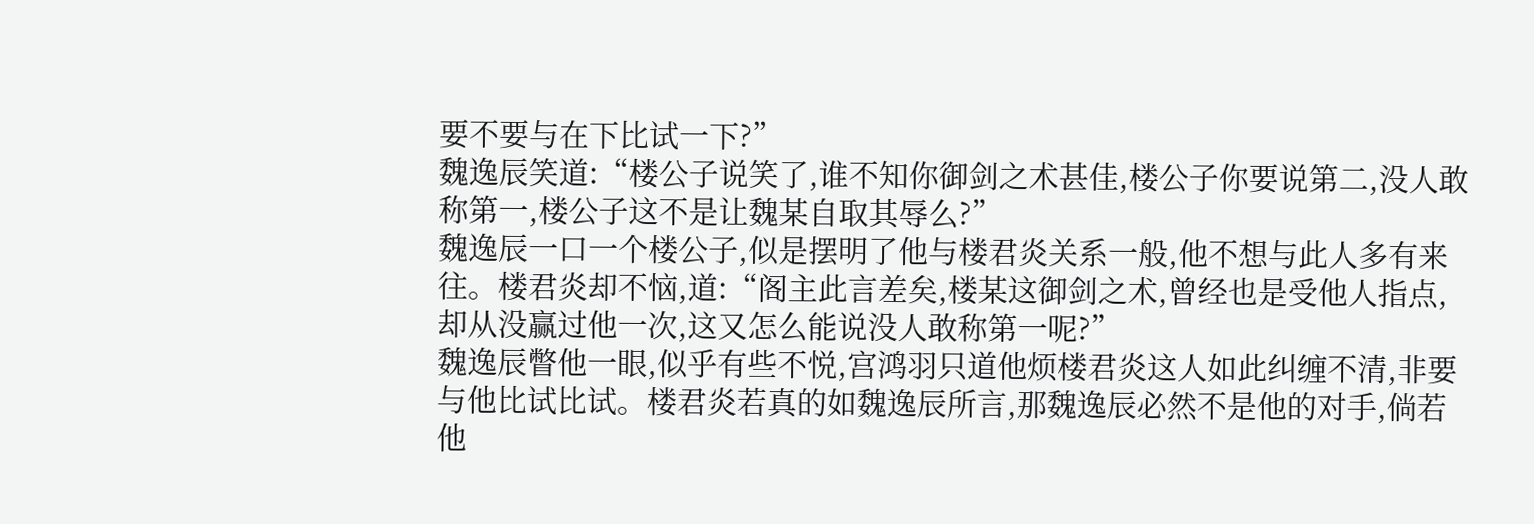要不要与在下比试一下?”
魏逸辰笑道:“楼公子说笑了,谁不知你御剑之术甚佳,楼公子你要说第二,没人敢称第一,楼公子这不是让魏某自取其辱么?”
魏逸辰一口一个楼公子,似是摆明了他与楼君炎关系一般,他不想与此人多有来往。楼君炎却不恼,道:“阁主此言差矣,楼某这御剑之术,曾经也是受他人指点,却从没赢过他一次,这又怎么能说没人敢称第一呢?”
魏逸辰瞥他一眼,似乎有些不悦,宫鸿羽只道他烦楼君炎这人如此纠缠不清,非要与他比试比试。楼君炎若真的如魏逸辰所言,那魏逸辰必然不是他的对手,倘若他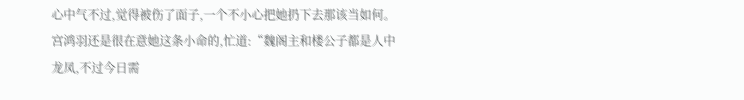心中气不过,觉得被伤了面子,一个不小心把她扔下去那该当如何。
宫鸿羽还是很在意她这条小命的,忙道:“魏阁主和楼公子都是人中龙凤,不过今日需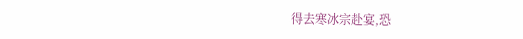得去寒冰宗赴宴,恐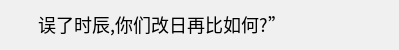误了时辰,你们改日再比如何?”